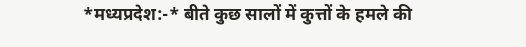*मध्यप्रदेश:-* बीते कुछ सालों में कुत्तों के हमले की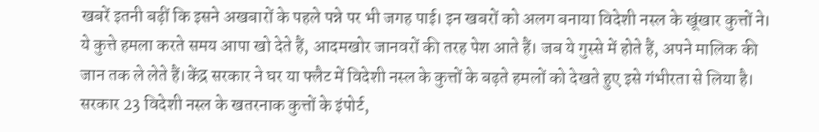खबरें इतनी बढ़ीं कि इसने अखबारों के पहले पन्ने पर भी जगह पाई। इन खबरों को अलग बनाया विदेशी नस्ल के खूंखार कुत्तों ने। ये कुत्ते हमला करते समय आपा खो देते हैं, आदमखोर जानवरों की तरह पेश आते हैं। जब ये गुस्से में होते हैं, अपने मालिक की जान तक ले लेते हैं।केंद्र सरकार ने घर या फ्लैट में विदेशी नस्ल के कुत्तों के बढ़ते हमलों को देखते हुए इसे गंभीरता से लिया है। सरकार 23 विदेशी नस्ल के खतरनाक कुत्तों के इंपोर्ट,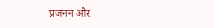प्रजनन और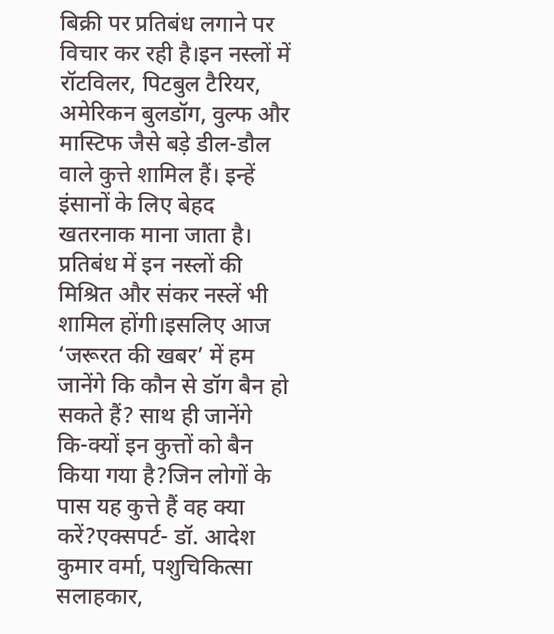बिक्री पर प्रतिबंध लगाने पर विचार कर रही है।इन नस्लों में रॉटविलर, पिटबुल टैरियर, अमेरिकन बुलडॉग, वुल्फ और मास्टिफ जैसे बड़े डील-डौल वाले कुत्ते शामिल हैं। इन्हें इंसानों के लिए बेहद खतरनाक माना जाता है। प्रतिबंध में इन नस्लों की मिश्रित और संकर नस्लें भी शामिल होंगी।इसलिए आज ‘जरूरत की खबर’ में हम जानेंगे कि कौन से डॉग बैन हो सकते हैं? साथ ही जानेंगे कि-क्यों इन कुत्तों को बैन किया गया है?जिन लोगों के पास यह कुत्ते हैं वह क्या करें?एक्सपर्ट- डॉ. आदेश कुमार वर्मा, पशुचिकित्सा सलाहकार,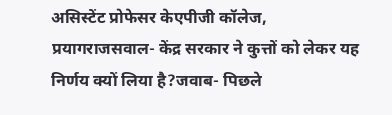असिस्टेंट प्रोफेसर केएपीजी कॉलेज, प्रयागराजसवाल- केंद्र सरकार ने कुत्तों को लेकर यह निर्णय क्यों लिया है?जवाब- पिछले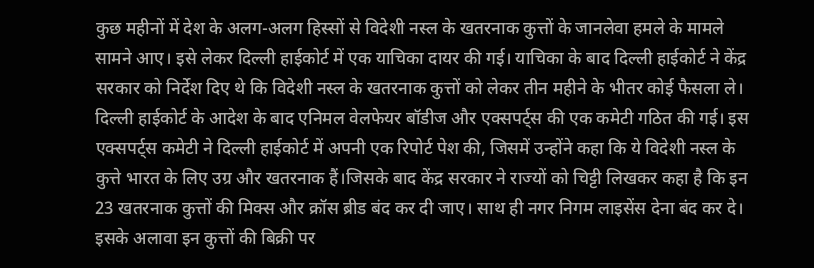कुछ महीनों में देश के अलग-अलग हिस्सों से विदेशी नस्ल के खतरनाक कुत्तों के जानलेवा हमले के मामले सामने आए। इसे लेकर दिल्ली हाईकोर्ट में एक याचिका दायर की गई। याचिका के बाद दिल्ली हाईकोर्ट ने केंद्र सरकार को निर्देश दिए थे कि विदेशी नस्ल के खतरनाक कुत्तों को लेकर तीन महीने के भीतर कोई फैसला ले। दिल्ली हाईकोर्ट के आदेश के बाद एनिमल वेलफेयर बॉडीज और एक्सपर्ट्स की एक कमेटी गठित की गई। इस एक्सपर्ट्स कमेटी ने दिल्ली हाईकोर्ट में अपनी एक रिपोर्ट पेश की, जिसमें उन्होंने कहा कि ये विदेशी नस्ल के कुत्ते भारत के लिए उग्र और खतरनाक हैं।जिसके बाद केंद्र सरकार ने राज्यों को चिट्टी लिखकर कहा है कि इन 23 खतरनाक कुत्तों की मिक्स और क्रॉस ब्रीड बंद कर दी जाए। साथ ही नगर निगम लाइसेंस देना बंद कर दे। इसके अलावा इन कुत्तों की बिक्री पर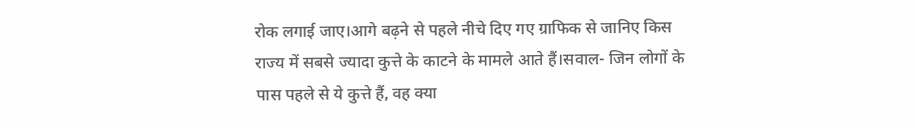रोक लगाई जाए।आगे बढ़ने से पहले नीचे दिए गए ग्राफिक से जानिए किस राज्य में सबसे ज्यादा कुत्ते के काटने के मामले आते हैं।सवाल- जिन लोगों के पास पहले से ये कुत्ते हैं, वह क्या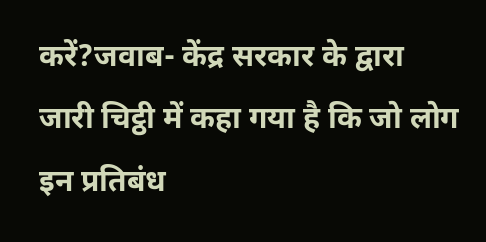करें?जवाब- केंद्र सरकार के द्वारा जारी चिट्ठी में कहा गया है कि जो लोग इन प्रतिबंध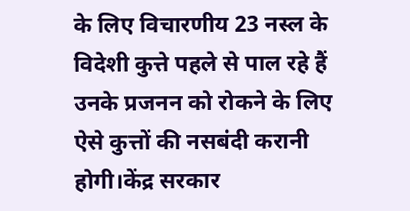के लिए विचारणीय 23 नस्ल के विदेशी कुत्ते पहले से पाल रहे हैं उनके प्रजनन को रोकने के लिए ऐसे कुत्तों की नसबंदी करानी होगी।केंद्र सरकार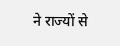ने राज्यों से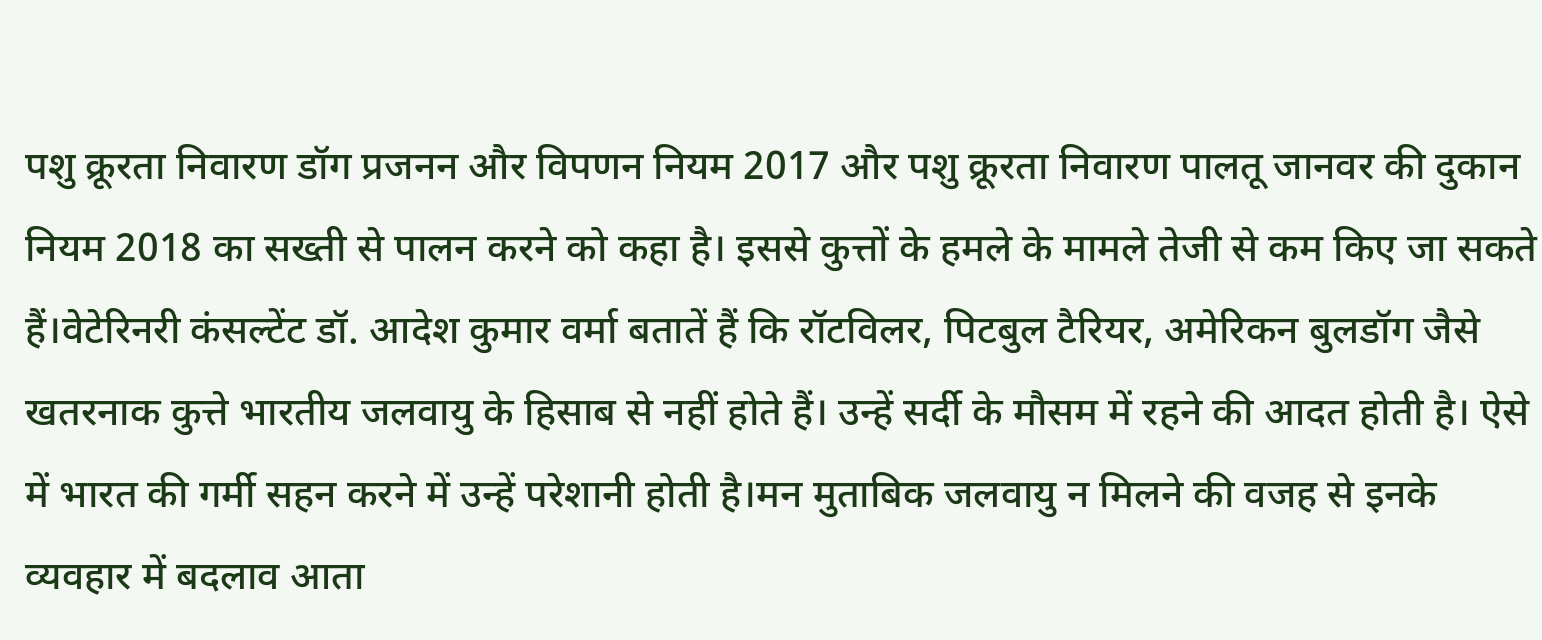पशु क्रूरता निवारण डॉग प्रजनन और विपणन नियम 2017 और पशु क्रूरता निवारण पालतू जानवर की दुकान नियम 2018 का सख्ती से पालन करने को कहा है। इससे कुत्तों के हमले के मामले तेजी से कम किए जा सकते हैं।वेटेरिनरी कंसल्टेंट डॉ. आदेश कुमार वर्मा बतातें हैं कि रॉटविलर, पिटबुल टैरियर, अमेरिकन बुलडॉग जैसे खतरनाक कुत्ते भारतीय जलवायु के हिसाब से नहीं होते हैं। उन्हें सर्दी के मौसम में रहने की आदत होती है। ऐसे में भारत की गर्मी सहन करने में उन्हें परेशानी होती है।मन मुताबिक जलवायु न मिलने की वजह से इनके व्यवहार में बदलाव आता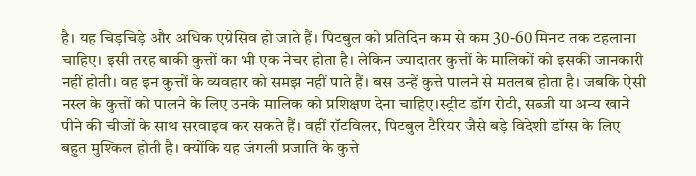है। यह चिड़चिड़े और अधिक एग्रेसिव हो जाते हैं। पिटबुल को प्रतिदिन कम से कम 30-60 मिनट तक टहलाना चाहिए। इसी तरह बाकी कुत्तों का भी एक नेचर होता है। लेकिन ज्यादातर कुत्तों के मालिकों को इसकी जानकारी नहीं होती। वह इन कुत्तों के व्यवहार को समझ नहीं पाते हैं। बस उन्हें कुत्ते पालने से मतलब होता है। जबकि ऐसी नस्ल के कुत्तों को पालने के लिए उनके मालिक को प्रशिक्षण देना चाहिए।स्ट्रीट डॉग रोटी, सब्जी या अन्य खाने पीने की चीजों के साथ सरवाइव कर सकते हैं। वहीं रॉटविलर, पिटबुल टैरियर जैसे बड़े विदेशी डॉग्स के लिए बहुत मुश्किल होती है। क्योंकि यह जंगली प्रजाति के कुत्ते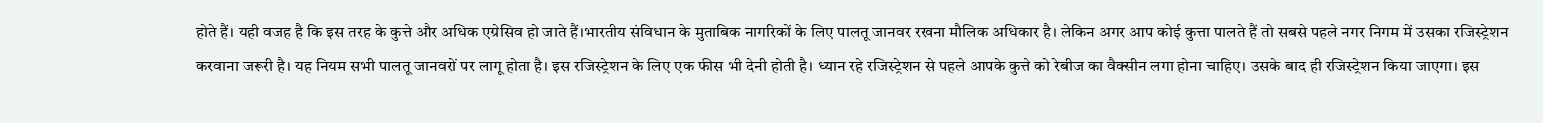होते हैं। यही वजह है कि इस तरह के कुत्ते और अधिक एग्रेसिव हो जाते हैं।भारतीय संविधान के मुताबिक नागरिकों के लिए पालतू जानवर रखना मौलिक अधिकार है। लेकिन अगर आप कोई कुत्ता पालते हैं तो सबसे पहले नगर निगम में उसका रजिस्ट्रेशन करवाना जरूरी है। यह नियम सभी पालतू जानवरों पर लागू होता है। इस रजिस्ट्रेशन के लिए एक फीस भी देनी होती है। ध्यान रहे रजिस्ट्रेशन से पहले आपके कुत्ते को रेबीज का वैक्सीन लगा होना चाहिए। उसके बाद ही रजिस्ट्रेशन किया जाएगा। इस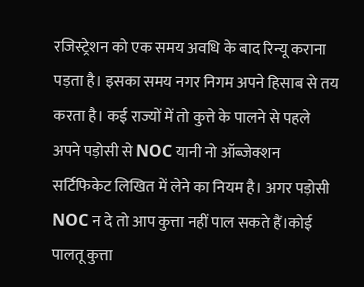रजिस्ट्रेशन को एक समय अवधि के बाद रिन्यू कराना पड़ता है। इसका समय नगर निगम अपने हिसाब से तय करता है। कई राज्यों में तो कुत्ते के पालने से पहले अपने पड़ोसी से NOC यानी नो ऑब्जेक्शन सर्टिफिकेट लिखित में लेने का नियम है। अगर पड़ोसी NOC न दे तो आप कुत्ता नहीं पाल सकते हैं।कोई पालतू कुत्ता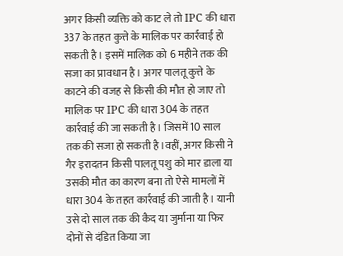अगर किसी व्यक्ति को काट ले तो IPC की धारा 337 के तहत कुत्ते के मालिक पर कार्रवाई हो सकती है। इसमें मालिक को 6 महीने तक की सजा का प्रावधान है। अगर पालतू कुत्ते के काटने की वजह से किसी की मौत हो जाए तो मालिक पर IPC की धारा 304 के तहत कार्रवाई की जा सकती है। जिसमें 10 साल तक की सजा हो सकती है।वहीं, अगर किसी ने गैर इरादतन किसी पालतू पशु को मार डाला या उसकी मौत का कारण बना तो ऐसे मामलों में धारा 304 के तहत कार्रवाई की जाती है। यानी उसे दो साल तक की कैद या जुर्माना या फिर दोनों से दंडित किया जा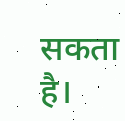सकता है।